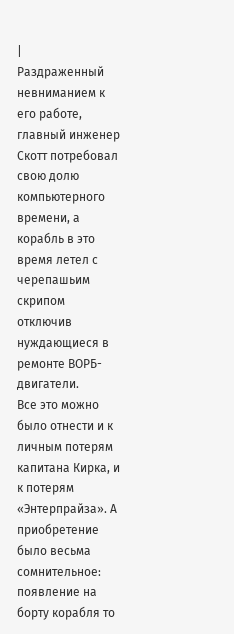|
Раздраженный невниманием к его работе, главный инженер Скотт потребовал свою долю компьютерного времени, а корабль в это время летел с черепашьим скрипом отключив нуждающиеся в ремонте ВОРБ-двигатели.
Все это можно было отнести и к личным потерям капитана Кирка, и к потерям «Энтерпрайза». А приобретение было весьма сомнительное: появление на борту корабля то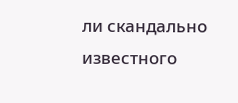ли скандально известного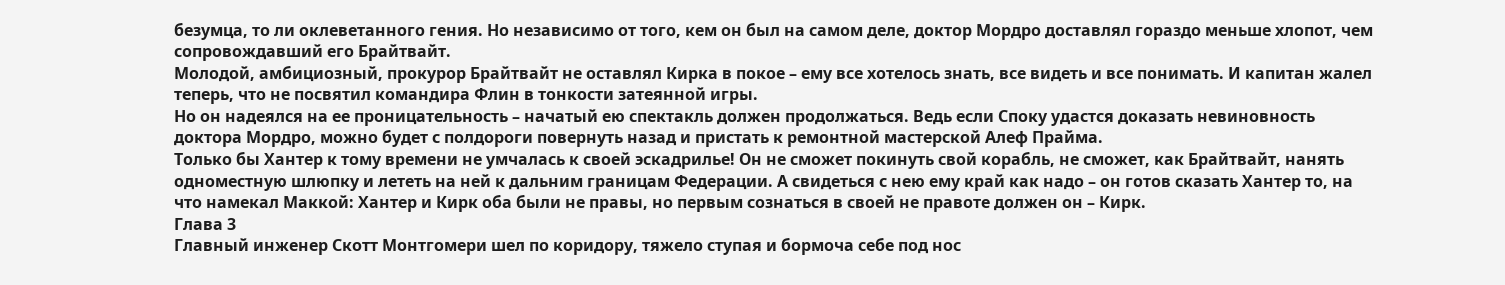безумца, то ли оклеветанного гения. Но независимо от того, кем он был на самом деле, доктор Мордро доставлял гораздо меньше хлопот, чем сопровождавший его Брайтвайт.
Молодой, амбициозный, прокурор Брайтвайт не оставлял Кирка в покое – ему все хотелось знать, все видеть и все понимать. И капитан жалел теперь, что не посвятил командира Флин в тонкости затеянной игры.
Но он надеялся на ее проницательность – начатый ею спектакль должен продолжаться. Ведь если Споку удастся доказать невиновность доктора Мордро, можно будет с полдороги повернуть назад и пристать к ремонтной мастерской Алеф Прайма.
Только бы Хантер к тому времени не умчалась к своей эскадрилье! Он не сможет покинуть свой корабль, не сможет, как Брайтвайт, нанять одноместную шлюпку и лететь на ней к дальним границам Федерации. А свидеться с нею ему край как надо – он готов сказать Хантер то, на что намекал Маккой: Хантер и Кирк оба были не правы, но первым сознаться в своей не правоте должен он – Кирк.
Глава 3
Главный инженер Скотт Монтгомери шел по коридору, тяжело ступая и бормоча себе под нос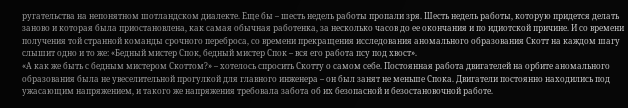ругательства на непонятном шотландском диалекте. Еще бы – шесть недель работы пропали зря. Шесть недель работы, которую придется делать заново и которая была приостановлена, как самая обычная работенка, за несколько часов до ее окончания и по идиотской причине. И со времени получения той странной команды срочного переброса, со времени прекращения исследования аномального образования Скотт на каждом шагу слышит одно и то же: «Бедный мистер Спок, бедный мистер Спок – вся его работа псу под хвост».
«А как же быть с бедным мистером Скоттом?» – хотелось спросить Скотту о самом себе. Постоянная работа двигателей на орбите аномального образования была не увеселительной прогулкой для главного инженера – он был занят не меньше Спока. Двигатели постоянно находились под ужасающим напряжением, и такого же напряжения требовала забота об их безопасной и безостановочной работе.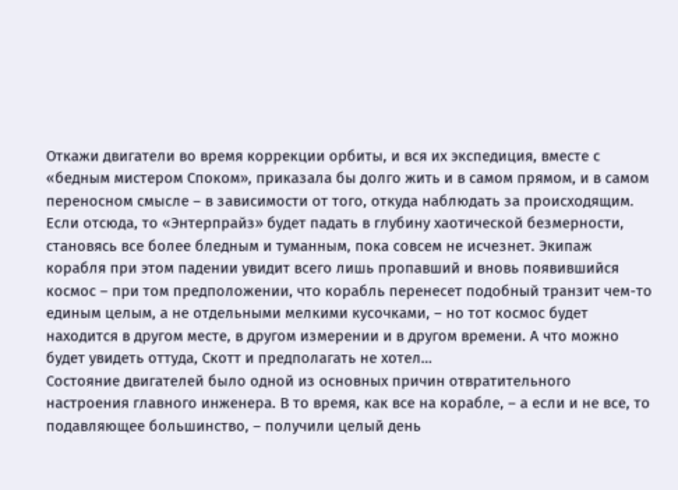Откажи двигатели во время коррекции орбиты, и вся их экспедиция, вместе с «бедным мистером Споком», приказала бы долго жить и в самом прямом, и в самом переносном смысле – в зависимости от того, откуда наблюдать за происходящим. Если отсюда, то «Энтерпрайз» будет падать в глубину хаотической безмерности, становясь все более бледным и туманным, пока совсем не исчезнет. Экипаж корабля при этом падении увидит всего лишь пропавший и вновь появившийся космос – при том предположении, что корабль перенесет подобный транзит чем-то единым целым, а не отдельными мелкими кусочками, – но тот космос будет находится в другом месте, в другом измерении и в другом времени. А что можно будет увидеть оттуда, Скотт и предполагать не хотел…
Состояние двигателей было одной из основных причин отвратительного настроения главного инженера. В то время, как все на корабле, – а если и не все, то подавляющее большинство, – получили целый день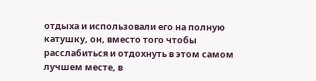отдыха и использовали его на полную катушку, он, вместо того чтобы расслабиться и отдохнуть в этом самом лучшем месте, в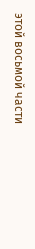этой восьмой части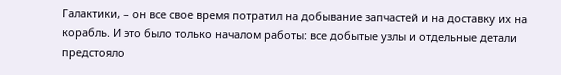Галактики, – он все свое время потратил на добывание запчастей и на доставку их на корабль. И это было только началом работы: все добытые узлы и отдельные детали предстояло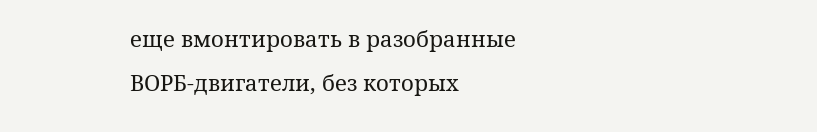еще вмонтировать в разобранные ВОРБ-двигатели, без которых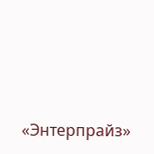«Энтерпрайз»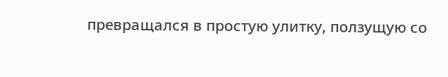превращался в простую улитку, ползущую со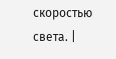скоростью света. |